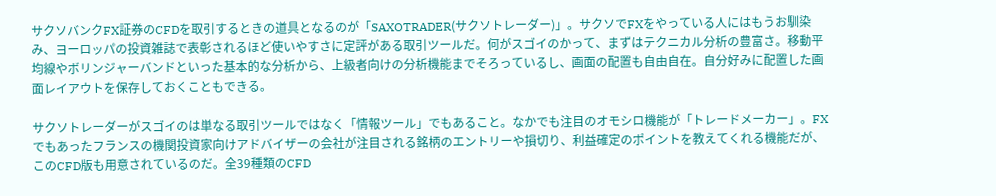サクソバンクFX証券のCFDを取引するときの道具となるのが「SAXOTRADER(サクソトレーダー)」。サクソでFXをやっている人にはもうお馴染み、ヨーロッパの投資雑誌で表彰されるほど使いやすさに定評がある取引ツールだ。何がスゴイのかって、まずはテクニカル分析の豊富さ。移動平均線やボリンジャーバンドといった基本的な分析から、上級者向けの分析機能までそろっているし、画面の配置も自由自在。自分好みに配置した画面レイアウトを保存しておくこともできる。

サクソトレーダーがスゴイのは単なる取引ツールではなく「情報ツール」でもあること。なかでも注目のオモシロ機能が「トレードメーカー」。FXでもあったフランスの機関投資家向けアドバイザーの会社が注目される銘柄のエントリーや損切り、利益確定のポイントを教えてくれる機能だが、このCFD版も用意されているのだ。全39種類のCFD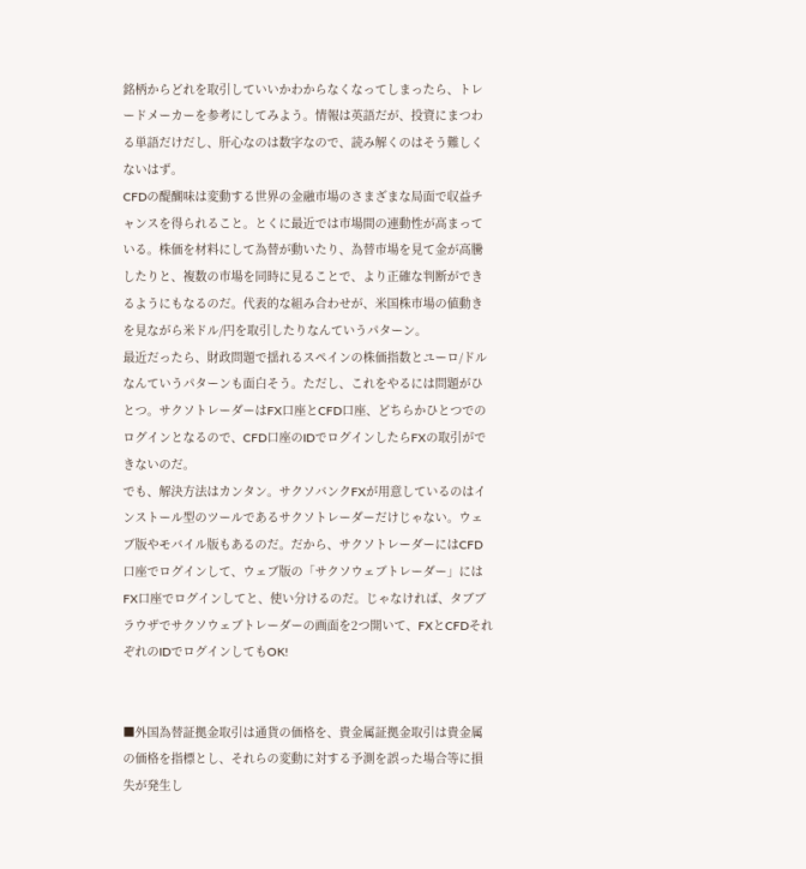銘柄からどれを取引していいかわからなくなってしまったら、トレードメーカーを参考にしてみよう。情報は英語だが、投資にまつわる単語だけだし、肝心なのは数字なので、読み解くのはそう難しくないはず。
CFDの醍醐味は変動する世界の金融市場のさまざまな局面で収益チャンスを得られること。とくに最近では市場間の連動性が高まっている。株価を材料にして為替が動いたり、為替市場を見て金が高騰したりと、複数の市場を同時に見ることで、より正確な判断ができるようにもなるのだ。代表的な組み合わせが、米国株市場の値動きを見ながら米ドル/円を取引したりなんていうパターン。
最近だったら、財政問題で揺れるスペインの株価指数とユーロ/ドルなんていうパターンも面白そう。ただし、これをやるには問題がひとつ。サクソトレーダーはFX口座とCFD口座、どちらかひとつでのログインとなるので、CFD口座のIDでログインしたらFXの取引ができないのだ。
でも、解決方法はカンタン。サクソバンクFXが用意しているのはインストール型のツールであるサクソトレーダーだけじゃない。ウェブ版やモバイル版もあるのだ。だから、サクソトレーダーにはCFD口座でログインして、ウェブ版の「サクソウェブトレーダー」にはFX口座でログインしてと、使い分けるのだ。じゃなければ、タブブラウザでサクソウェブトレーダーの画面を2つ開いて、FXとCFDそれぞれのIDでログインしてもOK!


■外国為替証拠金取引は通貨の価格を、貴金属証拠金取引は貴金属の価格を指標とし、それらの変動に対する予測を誤った場合等に損失が発生し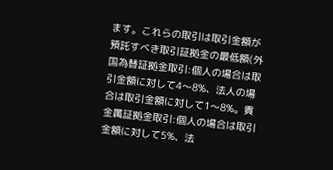ます。これらの取引は取引金額が預託すべき取引証拠金の最低額(外国為替証拠金取引:個人の場合は取引金額に対して4〜8%、法人の場合は取引金額に対して1〜8%。貴金属証拠金取引:個人の場合は取引金額に対して5%、法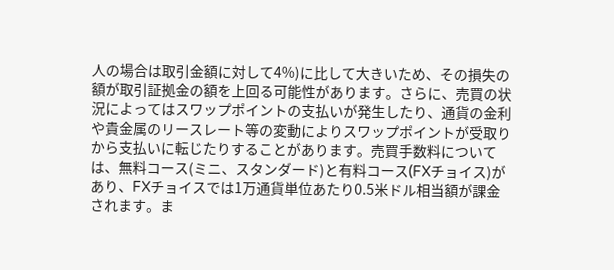人の場合は取引金額に対して4%)に比して大きいため、その損失の額が取引証拠金の額を上回る可能性があります。さらに、売買の状況によってはスワップポイントの支払いが発生したり、通貨の金利や貴金属のリースレート等の変動によりスワップポイントが受取りから支払いに転じたりすることがあります。売買手数料については、無料コース(ミニ、スタンダード)と有料コース(FXチョイス)があり、FXチョイスでは1万通貨単位あたり0.5米ドル相当額が課金されます。ま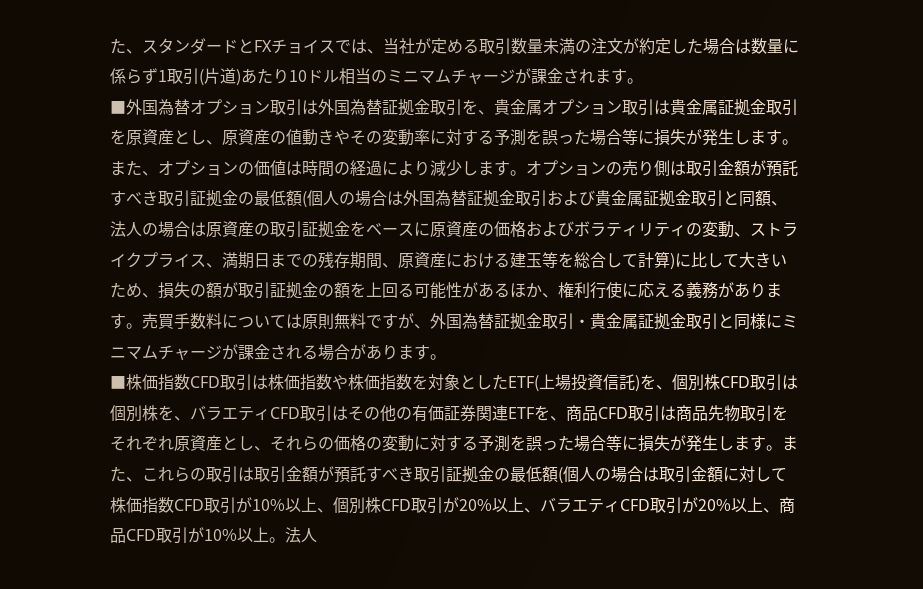た、スタンダードとFXチョイスでは、当社が定める取引数量未満の注文が約定した場合は数量に係らず1取引(片道)あたり10ドル相当のミニマムチャージが課金されます。
■外国為替オプション取引は外国為替証拠金取引を、貴金属オプション取引は貴金属証拠金取引を原資産とし、原資産の値動きやその変動率に対する予測を誤った場合等に損失が発生します。また、オプションの価値は時間の経過により減少します。オプションの売り側は取引金額が預託すべき取引証拠金の最低額(個人の場合は外国為替証拠金取引および貴金属証拠金取引と同額、法人の場合は原資産の取引証拠金をベースに原資産の価格およびボラティリティの変動、ストライクプライス、満期日までの残存期間、原資産における建玉等を総合して計算)に比して大きいため、損失の額が取引証拠金の額を上回る可能性があるほか、権利行使に応える義務があります。売買手数料については原則無料ですが、外国為替証拠金取引・貴金属証拠金取引と同様にミニマムチャージが課金される場合があります。
■株価指数CFD取引は株価指数や株価指数を対象としたETF(上場投資信託)を、個別株CFD取引は個別株を、バラエティCFD取引はその他の有価証券関連ETFを、商品CFD取引は商品先物取引をそれぞれ原資産とし、それらの価格の変動に対する予測を誤った場合等に損失が発生します。また、これらの取引は取引金額が預託すべき取引証拠金の最低額(個人の場合は取引金額に対して株価指数CFD取引が10%以上、個別株CFD取引が20%以上、バラエティCFD取引が20%以上、商品CFD取引が10%以上。法人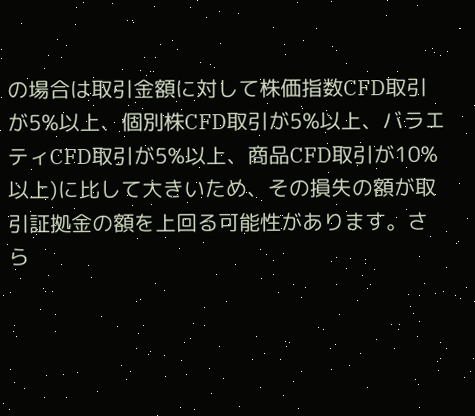の場合は取引金額に対して株価指数CFD取引が5%以上、個別株CFD取引が5%以上、バラエティCFD取引が5%以上、商品CFD取引が10%以上)に比して大きいため、その損失の額が取引証拠金の額を上回る可能性があります。さら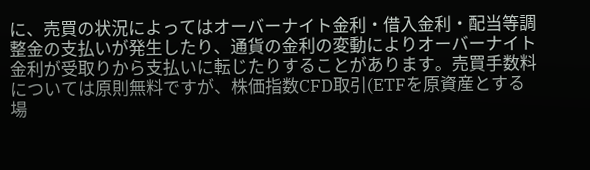に、売買の状況によってはオーバーナイト金利・借入金利・配当等調整金の支払いが発生したり、通貨の金利の変動によりオーバーナイト金利が受取りから支払いに転じたりすることがあります。売買手数料については原則無料ですが、株価指数CFD取引(ETFを原資産とする場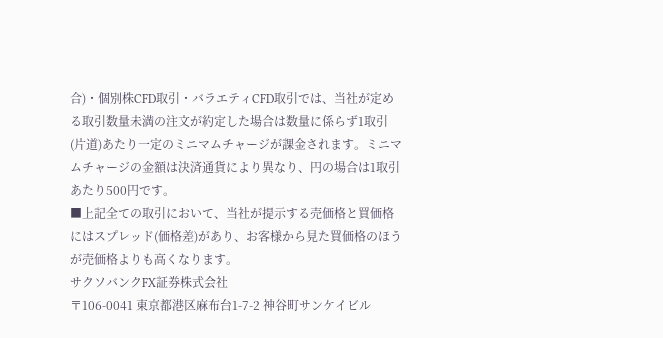合)・個別株CFD取引・バラエティCFD取引では、当社が定める取引数量未満の注文が約定した場合は数量に係らず1取引(片道)あたり一定のミニマムチャージが課金されます。ミニマムチャージの金額は決済通貨により異なり、円の場合は1取引あたり500円です。
■上記全ての取引において、当社が提示する売価格と買価格にはスプレッド(価格差)があり、お客様から見た買価格のほうが売価格よりも高くなります。
サクソバンクFX証券株式会社
〒106-0041 東京都港区麻布台1-7-2 神谷町サンケイビル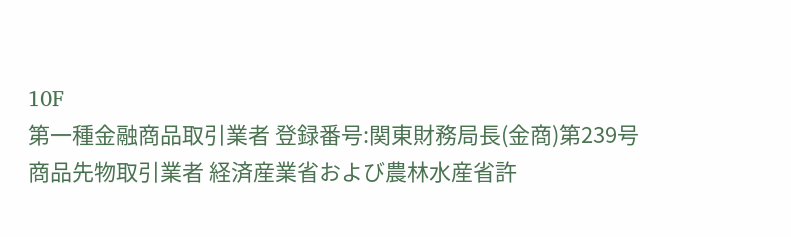10F
第一種金融商品取引業者 登録番号:関東財務局長(金商)第239号
商品先物取引業者 経済産業省および農林水産省許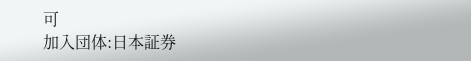可
加入団体:日本証券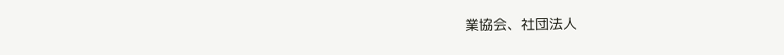業協会、社団法人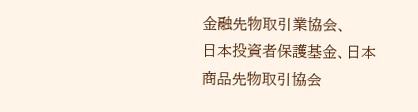金融先物取引業協会、
日本投資者保護基金、日本商品先物取引協会